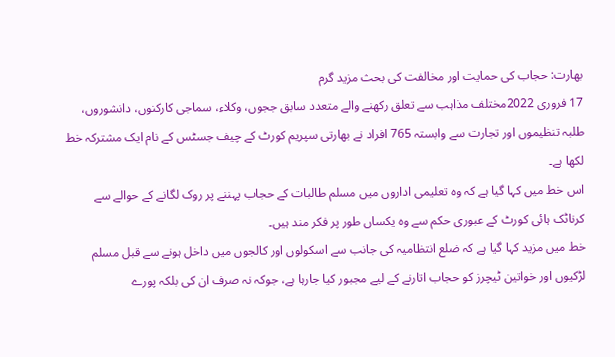بھارت: حجاب کی حمایت اور مخالفت کی بحث مزید گرم
17 فروری 2022مختلف مذاہب سے تعلق رکھنے والے متعدد سابق ججوں، وکلاء، سماجی کارکنوں، دانشوروں، طلبہ تنظیموں اور تجارت سے وابستہ 765 افراد نے بھارتی سپریم کورٹ کے چیف جسٹس کے نام ایک مشترکہ خط لکھا ہے۔
اس خط میں کہا گیا ہے کہ وہ تعلیمی اداروں میں مسلم طالبات کے حجاب پہننے پر روک لگانے کے حوالے سے کرناٹک ہائی کورٹ کے عبوری حکم سے وہ یکساں طور پر فکر مند ہیں۔
خط میں مزید کہا گیا ہے کہ ضلع انتظامیہ کی جانب سے اسکولوں اور کالجوں میں داخل ہونے سے قبل مسلم لڑکیوں اور خواتین ٹیچرز کو حجاب اتارنے کے لیے مجبور کیا جارہا ہے، جوکہ نہ صرف ان کی بلکہ پورے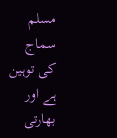مسلم سماج کی توہین ہے اور بھارتی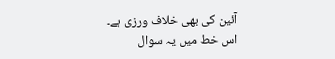آئین کی بھی خلاف ورزی ہے۔
اس خط میں یہ سوال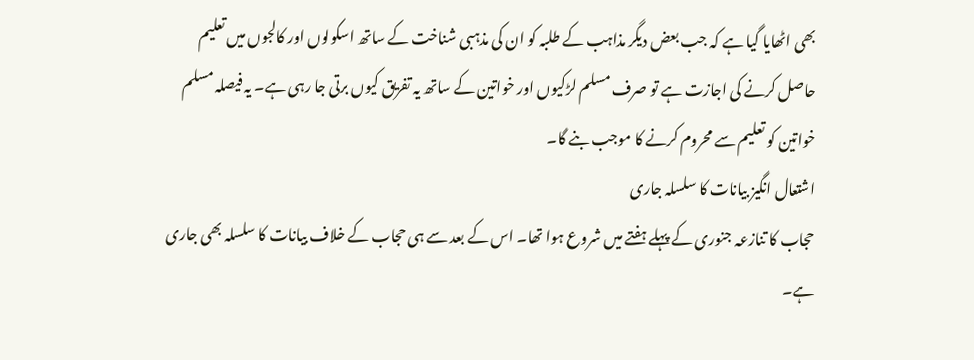بھی اٹھایا گیا ہے کہ جب بعض دیگر مذاہب کے طلبہ کو ان کی مذہبی شناخت کے ساتھ اسکولوں اور کالجوں میں تعلیم حاصل کرنے کی اجازت ہے تو صرف مسلم لڑکیوں اور خواتین کے ساتھ یہ تفریق کیوں برتی جا رہی ہے۔ یہ فیصلہ مسلم خواتین کو تعلیم سے محروم کرنے کا موجب بنے گا۔
اشتعال انگیز بیانات کا سلسلہ جاری
حجاب کا تنازعہ جنوری کے پہلے ہفتے میں شروع ہوا تھا۔ اس کے بعد سے ہی حجاب کے خلاف بیانات کا سلسلہ بھی جاری ہے۔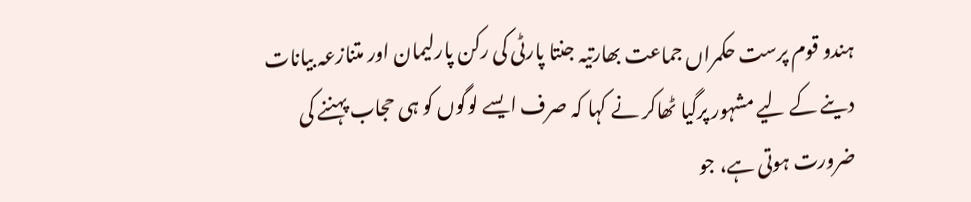ہندو قوم پرست حکمراں جماعت بھارتیہ جنتا پارٹی کی رکن پارلیمان اور متنازعہ بیانات دینے کے لیے مشہور پرگیا ٹھاکر نے کہا کہ صرف ایسے لوگوں کو ہی حجاب پہننے کی ضرورت ہوتی ہے، جو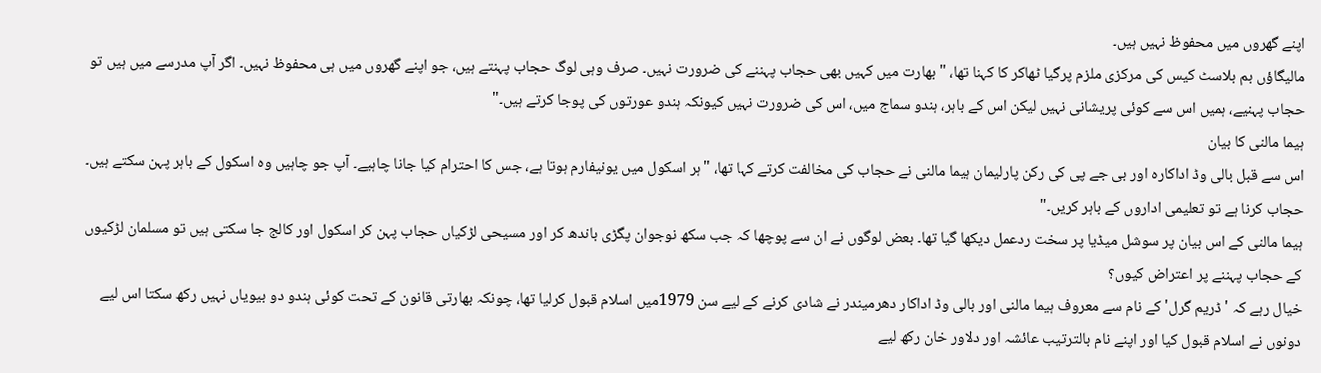اپنے گھروں میں محفوظ نہیں ہیں۔
مالیگاؤں بم بلاسٹ کیس کی مرکزی ملزم پرگیا ٹھاکر کا کہنا تھا، " بھارت میں کہیں بھی حجاب پہننے کی ضرورت نہیں۔ صرف وہی لوگ حجاب پہنتے ہیں، جو اپنے گھروں میں ہی محفوظ نہیں۔ اگر آپ مدرسے میں ہیں تو حجاب پہنیے، ہمیں اس سے کوئی پریشانی نہیں لیکن اس کے باہر، ہندو سماج میں، اس کی ضرورت نہیں کیونکہ ہندو عورتوں کی پوجا کرتے ہیں۔"
ہیما مالنی کا بیان
اس سے قبل بالی وڈ اداکارہ اور بی جے پی کی رکن پارلیمان ہیما مالنی نے حجاب کی مخالفت کرتے کہا تھا، "ہر اسکول میں یونیفارم ہوتا ہے، جس کا احترام کیا جانا چاہیے۔ آپ جو چاہیں وہ اسکول کے باہر پہن سکتے ہیں۔ حجاب کرنا ہے تو تعلیمی اداروں کے باہر کریں۔"
ہیما مالنی کے اس بیان پر سوشل میڈیا پر سخت ردعمل دیکھا گیا تھا۔ بعض لوگوں نے ان سے پوچھا کہ جب سکھ نوجوان پگڑی باندھ کر اور مسیحی لڑکیاں حجاب پہن کر اسکول اور کالج جا سکتی ہیں تو مسلمان لڑکیوں کے حجاب پہننے پر اعتراض کیوں؟
خیال رہے کہ 'ڈریم گرل' کے نام سے معروف ہیما مالنی اور بالی وڈ اداکار دھرمیندر نے شادی کرنے کے لیے سن 1979میں اسلام قبول کرلیا تھا، چونکہ بھارتی قانون کے تحت کوئی ہندو دو بیویاں نہیں رکھ سکتا اس لیے دونوں نے اسلام قبول کیا اور اپنے نام بالترتیب عائشہ اور دلاور خان رکھ لیے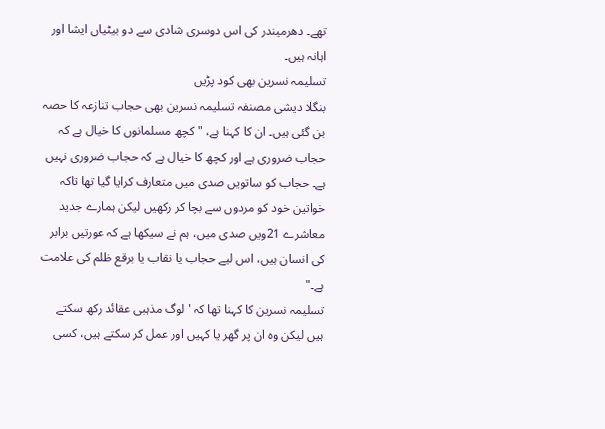تھے۔ دھرمیندر کی اس دوسری شادی سے دو بیٹیاں ایشا اور اہانہ ہیں۔
تسلیمہ نسرین بھی کود پڑیں
بنگلا دیشی مصنفہ تسلیمہ نسرین بھی حجاب تنازعہ کا حصہ بن گئی ہیں۔ ان کا کہنا ہے، " کچھ مسلمانوں کا خیال ہے کہ حجاب ضروری ہے اور کچھ کا خیال ہے کہ حجاب ضروری نہیں ہے۔ حجاب کو ساتویں صدی میں متعارف کرایا گیا تھا تاکہ خواتین خود کو مردوں سے بچا کر رکھیں لیکن ہمارے جدید معاشرے 21ویں صدی میں، ہم نے سیکھا ہے کہ عورتیں برابر کی انسان ہیں، اس لیے حجاب یا نقاب یا برقع ظلم کی علامت ہے۔"
تسلیمہ نسرین کا کہنا تھا کہ 'لوگ مذہبی عقائد رکھ سکتے ہیں لیکن وہ ان پر گھر یا کہیں اور عمل کر سکتے ہیں، کسی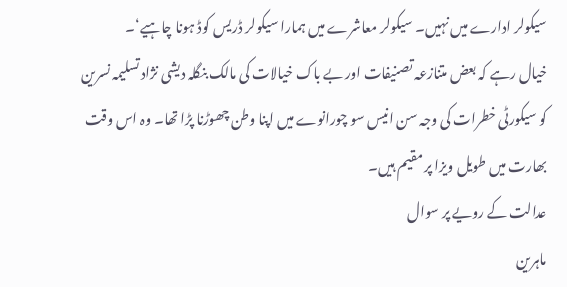سیکولر ادارے میں نہیں۔ سیکولر معاشرے میں ہمارا سیکولر ڈریس کوڈ ہونا چاہیے‘۔
خیال رہے کہ بعض متنازعہ تصنیفات اور بے باک خیالات کی مالک بنگلہ دیشی نژاد تسلیمہ نسرین کو سیکورٹی خطرات کی وجہ سن انیس سو چورانوے میں اپنا وطن چھوڑنا پڑا تھا۔ وہ اس وقت بھارت میں طویل ویزا پر مقیم ہیں۔
عدالت کے رویے پر سوال
ماہرین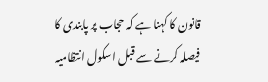قانون کا کہنا ہے کہ حجاب پر پابندی کا فیصلہ کرنے سے قبل اسکول انتظامیہ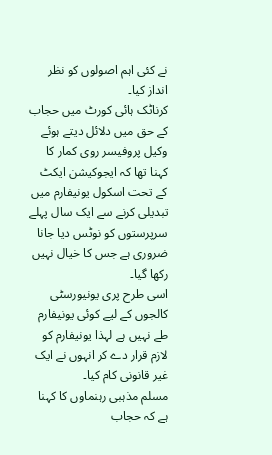نے کئی اہم اصولوں کو نظر انداز کیا۔
کرناٹک ہائی کورٹ میں حجاب کے حق میں دلائل دیتے ہوئے وکیل پروفیسر روی کمار کا کہنا تھا کہ ایجوکیشن ایکٹ کے تحت اسکول یونیفارم میں تبدیلی کرنے سے ایک سال پہلے سرپرستوں کو نوٹس دیا جانا ضروری ہے جس کا خیال نہیں رکھا گیا۔
اسی طرح پری یونیورسٹی کالجوں کے لیے کوئی یونیفارم طے نہیں ہے لہذا یونیفارم کو لازم قرار دے کر انہوں نے ایک غیر قانونی کام کیا۔
مسلم مذہبی رہنماوں کا کہنا ہے کہ حجاب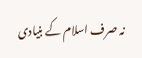نہ صرف اسلام کے بنیادی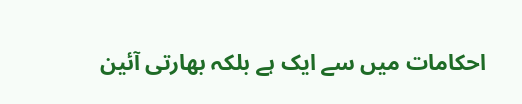احکامات میں سے ایک ہے بلکہ بھارتی آئین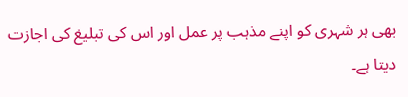بھی ہر شہری کو اپنے مذہب پر عمل اور اس کی تبلیغ کی اجازت دیتا ہے۔